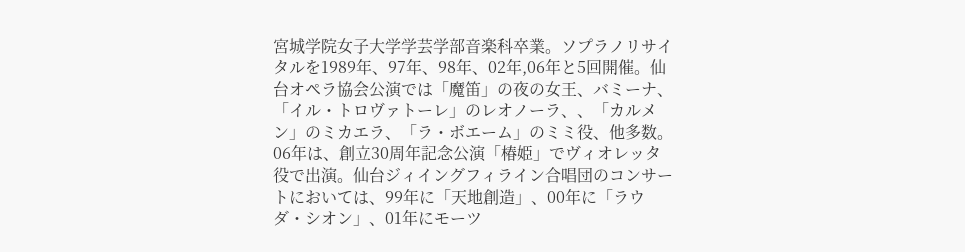宮城学院女子大学学芸学部音楽科卒業。ソプラノリサイタルを1989年、97年、98年、02年,06年と5回開催。仙台オペラ協会公演では「魔笛」の夜の女王、バミーナ、「イル・トロヴァトーレ」のレオノーラ、、「カルメン」のミカエラ、「ラ・ボエーム」のミミ役、他多数。06年は、創立30周年記念公演「椿姫」でヴィオレッタ役で出演。仙台ジィイングフィライン合唱団のコンサートにおいては、99年に「天地創造」、00年に「ラウダ・シオン」、01年にモーツ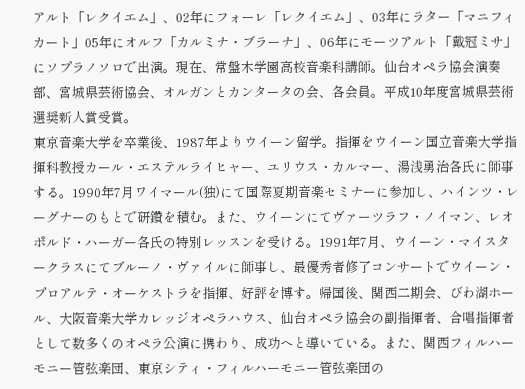アルト「レクイエム」、02年にフォーレ「レクイエム」、03年にラター「マニフィカート」05年にオルフ「カルミナ・ブラーナ」、06年にモーツアルト「戴冠ミサ」にソプラノソロで出演。現在、常盤木学園高校音楽科講師。仙台オペラ協会演奏部、宮城県芸術協会、オルガンとカンタータの会、各会員。平成10年度宮城県芸術選奨新人賞受賞。
東京音楽大学を卒業後、1987年よりウイーン留学。指揮をウイーン国立音楽大学指揮科教授カール・エステルライヒャー、ユリウス・カルマー、湯浅勇治各氏に師事する。1990年7月ワイマール(独)にて国際夏期音楽セミナーに参加し、ハインツ・レーグナーのもとで研鑽を積む。また、ウイーンにてヴァーツラフ・ノイマン、レオポルド・ハーガー各氏の特別レッスンを受ける。1991年7月、ウイーン・マイスタークラスにてブルーノ・ヴァイルに師事し、最優秀者修了コンサートでウイーン・プロアルテ・オーケストラを指揮、好評を博す。帰国後、関西二期会、びわ湖ホール、大阪音楽大学カレッジオペラハウス、仙台オペラ協会の副指揮者、合唱指揮者として数多くのオペラ公演に携わり、成功へと導いている。また、関西フィルハーモニー管弦楽団、東京シティ・フィルハーモニー管弦楽団の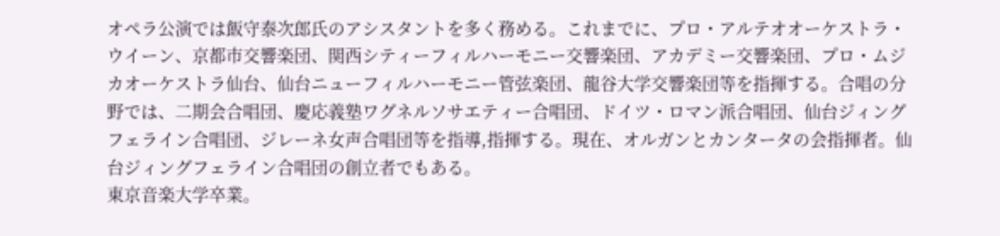オペラ公演では飯守泰次郎氏のアシスタントを多く務める。これまでに、プロ・アルテオオーケストラ・ウイーン、京都市交響楽団、関西シティーフィルハーモニー交響楽団、アカデミー交響楽団、プロ・ムジカオーケストラ仙台、仙台ニューフィルハーモニー管弦楽団、龍谷大学交響楽団等を指揮する。合唱の分野では、二期会合唱団、慶応義塾ワグネルソサエティー合唱団、ドイツ・ロマン派合唱団、仙台ジィングフェライン合唱団、ジレーネ女声合唱団等を指導,指揮する。現在、オルガンとカンタータの会指揮者。仙台ジィングフェライン合唱団の創立者でもある。
東京音楽大学卒業。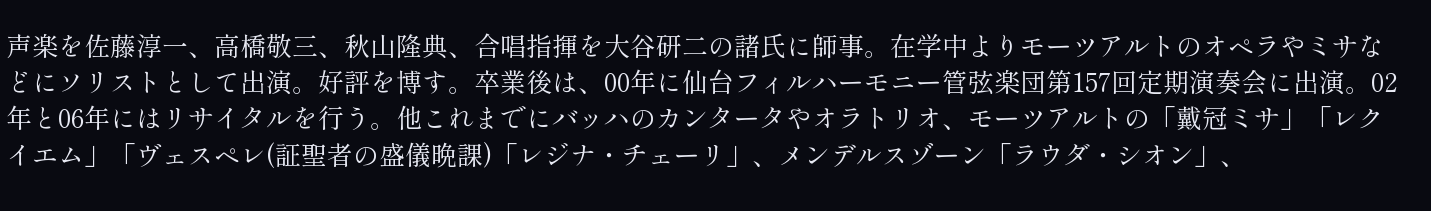声楽を佐藤淳一、高橋敬三、秋山隆典、合唱指揮を大谷研二の諸氏に師事。在学中よりモーツアルトのオペラやミサなどにソリストとして出演。好評を博す。卒業後は、00年に仙台フィルハーモニー管弦楽団第157回定期演奏会に出演。02年と06年にはリサイタルを行う。他これまでにバッハのカンタータやオラトリオ、モーツアルトの「戴冠ミサ」「レクイエム」「ヴェスペレ(証聖者の盛儀晩課)「レジナ・チェーリ」、メンデルスゾーン「ラウダ・シオン」、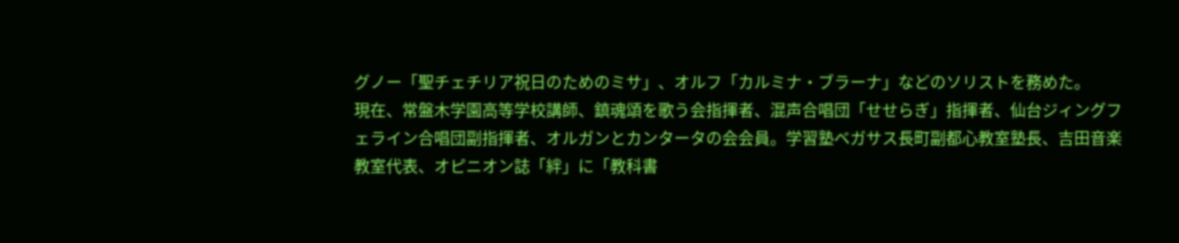グノー「聖チェチリア祝日のためのミサ」、オルフ「カルミナ・ブラーナ」などのソリストを務めた。
現在、常盤木学園高等学校講師、鎮魂頌を歌う会指揮者、混声合唱団「せせらぎ」指揮者、仙台ジィングフェライン合唱団副指揮者、オルガンとカンタータの会会員。学習塾ベガサス長町副都心教室塾長、吉田音楽教室代表、オピニオン誌「絆」に「教科書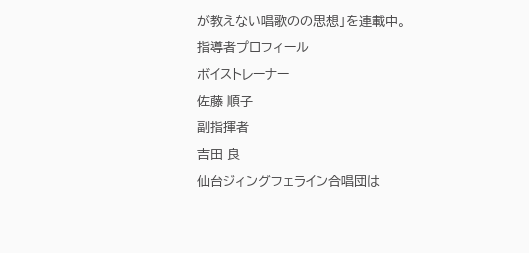が教えない唱歌のの思想」を連載中。
指導者プロフィール
ボイストレーナー
佐藤 順子
副指揮者
吉田 良
仙台ジィングフェライン合唱団は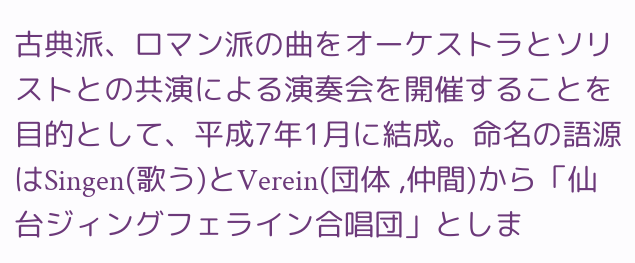古典派、ロマン派の曲をオーケストラとソリストとの共演による演奏会を開催することを目的として、平成7年1月に結成。命名の語源はSingen(歌う)とVerein(団体 ,仲間)から「仙台ジィングフェライン合唱団」としま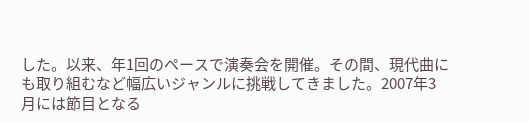した。以来、年1回のペースで演奏会を開催。その間、現代曲にも取り組むなど幅広いジャンルに挑戦してきました。2007年3月には節目となる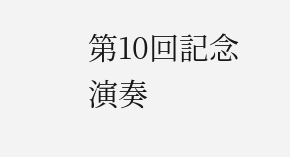第10回記念演奏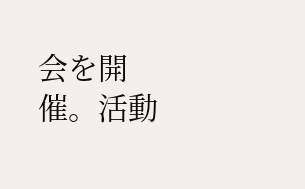会を開催。活動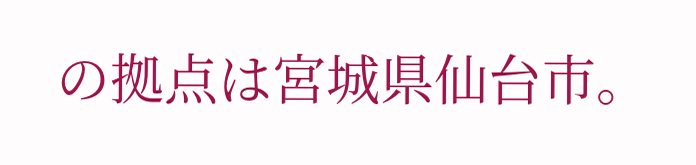の拠点は宮城県仙台市。